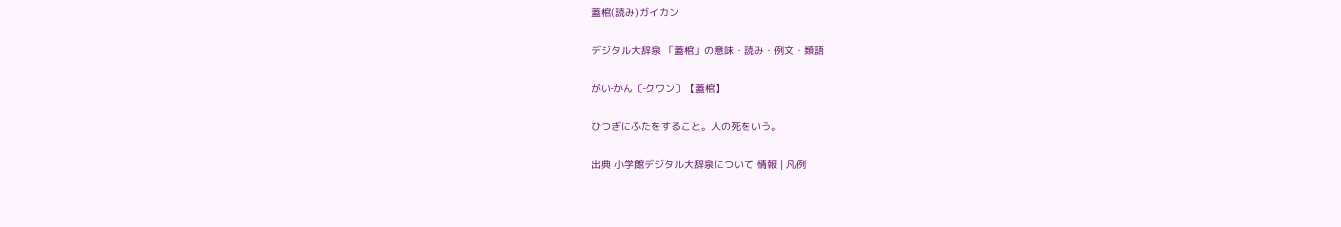蓋棺(読み)ガイカン

デジタル大辞泉 「蓋棺」の意味・読み・例文・類語

がい‐かん〔‐クワン〕【蓋棺】

ひつぎにふたをすること。人の死をいう。

出典 小学館デジタル大辞泉について 情報 | 凡例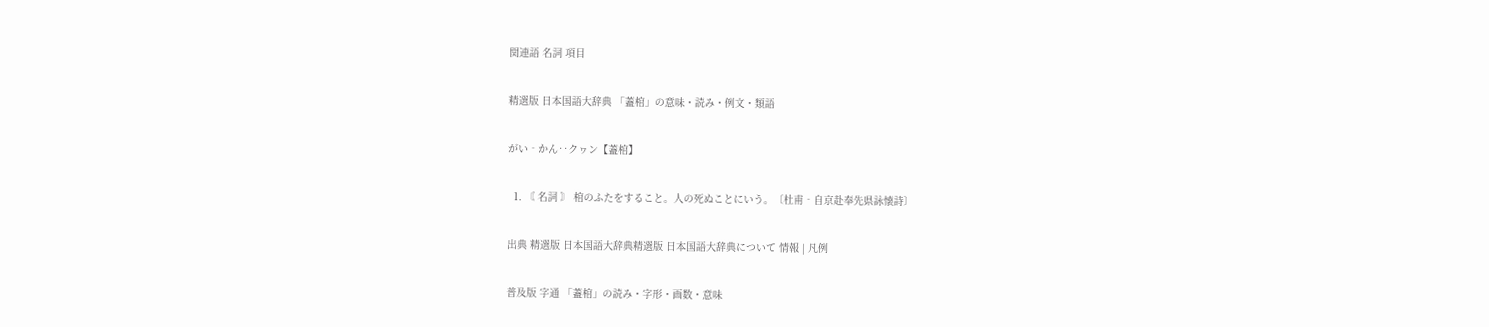関連語 名詞 項目

精選版 日本国語大辞典 「蓋棺」の意味・読み・例文・類語

がい‐かん‥クヮン【蓋棺】

  1. 〘 名詞 〙 棺のふたをすること。人の死ぬことにいう。〔杜甫‐自京赴奉先県詠懐詩〕

出典 精選版 日本国語大辞典精選版 日本国語大辞典について 情報 | 凡例

普及版 字通 「蓋棺」の読み・字形・画数・意味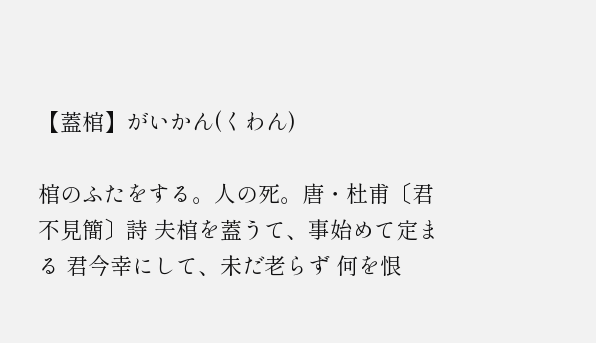【蓋棺】がいかん(くわん)

棺のふたをする。人の死。唐・杜甫〔君不見簡〕詩 夫棺を蓋うて、事始めて定まる 君今幸にして、未だ老らず 何を恨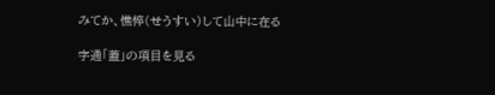みてか、憔悴(せうすい)して山中に在る

字通「蓋」の項目を見る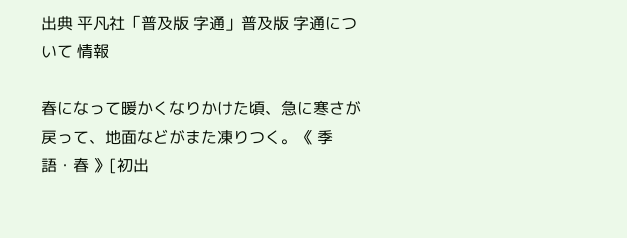出典 平凡社「普及版 字通」普及版 字通について 情報

春になって暖かくなりかけた頃、急に寒さが戻って、地面などがまた凍りつく。《 季語・春 》[初出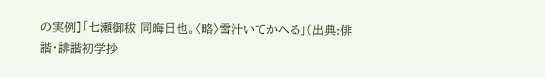の実例]「七瀬御秡 同晦日也。〈略〉雪汁いてかへる」(出典:俳諧・誹諧初学抄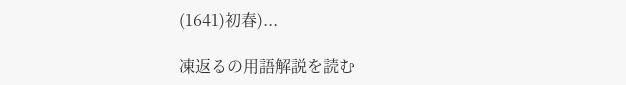(1641)初春)...

凍返るの用語解説を読む